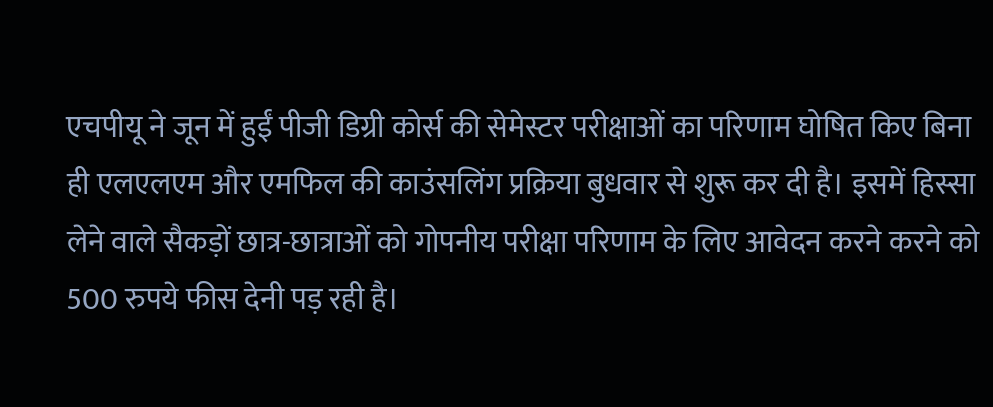एचपीयू ने जून में हुईं पीजी डिग्री कोर्स की सेमेस्टर परीक्षाओं का परिणाम घोषित किए बिना ही एलएलएम और एमफिल की काउंसलिंग प्रक्रिया बुधवार से शुरू कर दी है। इसमें हिस्सा लेने वाले सैकड़ों छात्र-छात्राओं को गोपनीय परीक्षा परिणाम के लिए आवेदन करने करने को 500 रुपये फीस देनी पड़ रही है।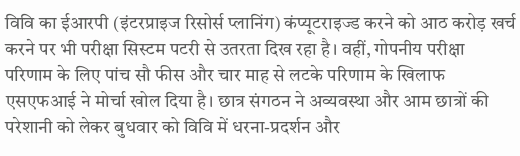विवि का ईआरपी (इंटरप्राइज रिसोर्स प्लानिंग) कंप्यूटराइज्ड करने को आठ करोड़ खर्च करने पर भी परीक्षा सिस्टम पटरी से उतरता दिख रहा है। वहीं, गोपनीय परीक्षा परिणाम के लिए पांच सौ फीस और चार माह से लटके परिणाम के खिलाफ एसएफआई ने मोर्चा खोल दिया है। छात्र संगठन ने अव्यवस्था और आम छात्रों की परेशानी को लेकर बुधवार को विवि में धरना-प्रदर्शन और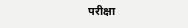परीक्षा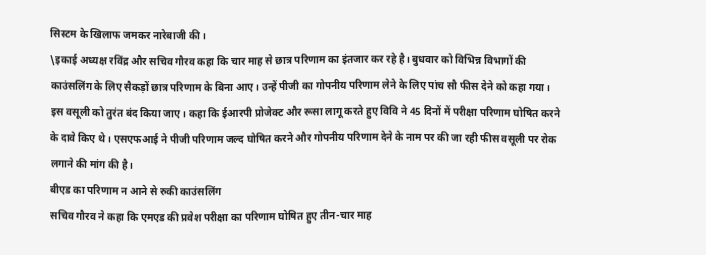सिस्टम के खिलाफ जमकर नारेबाजी की।
\इकाई अध्यक्ष रविंद्र और सचिव गौरव कहा कि चार माह से छात्र परिणाम का इंतजार कर रहे है। बुधवार को विभिन्न विभागों की काउंसलिंग के लिए सैकड़ों छात्र परिणाम के बिना आए। उन्हें पीजी का गोपनीय परिणाम लेने के लिए पांच सौ फीस देने को कहा गया। इस वसूली को तुरंत बंद किया जाए। कहा कि ईआरपी प्रोजेक्ट और रूसा लागू करते हुए विवि ने 45 दिनों में परीक्षा परिणाम घोषित करने के दावे किए थे। एसएफआई ने पीजी परिणाम जल्द घोषित करने और गोपनीय परिणाम देने के नाम पर की जा रही फीस वसूली पर रोक लगाने की मांग की है।
बीएड का परिणाम न आने से रुकी काउंसलिंग
सचिव गौरव ने कहा कि एमएड की प्रवेश परीक्षा का परिणाम घोषित हुए तीन-चार माह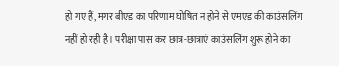हो गए हैं, मगर बीएड का परिणाम घोषित न होने से एमएड की काउंसलिंग नहीं हो रही है। परीक्षा पास कर छात्र-छात्राएं काउंसलिंग शुरू होने का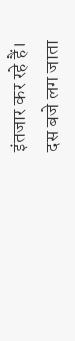इंतजार कर रहे हैं।
दस बजे लग जाता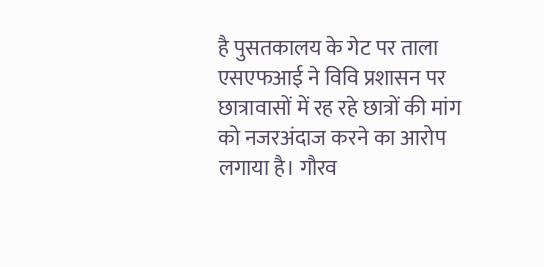है पुसतकालय के गेट पर ताला
एसएफआई ने विवि प्रशासन पर छात्रावासों में रह रहे छात्रों की मांग को नजरअंदाज करने का आरोप लगाया है। गौरव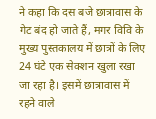ने कहा कि दस बजे छात्रावास के गेट बंद हो जाते हैं, मगर विवि के मुख्य पुस्तकालय में छात्रों के लिए 24 घंटे एक सेक्शन खुला रखा जा रहा है। इसमें छात्रावास में रहने वाले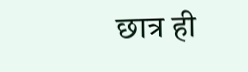छात्र ही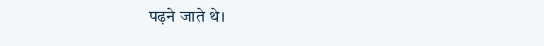पढ़ने जाते थे।